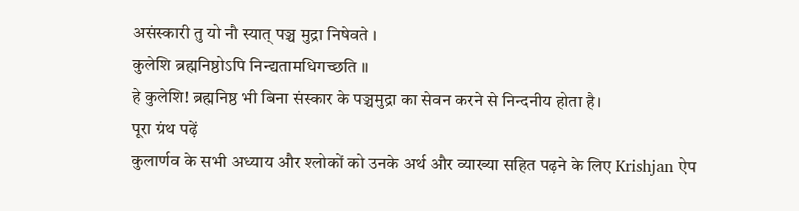असंस्कारी तु यो नौ स्यात् पञ्च मुद्रा निषेवते ।
कुलेशि ब्रह्मनिष्ठोऽपि निन्द्यतामधिगच्छति ॥
हे कुलेशि! ब्रह्मनिष्ठ भी बिना संस्कार के पञ्चमुद्रा का सेवन करने से निन्दनीय होता है।
पूरा ग्रंथ पढ़ें
कुलार्णव के सभी अध्याय और श्लोकों को उनके अर्थ और व्याख्या सहित पढ़ने के लिए Krishjan ऐप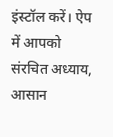इंस्टॉल करें। ऐप में आपको संरचित अध्याय, आसान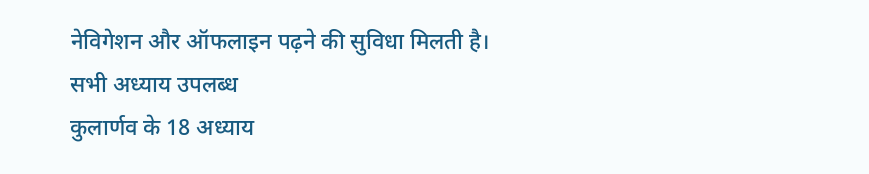नेविगेशन और ऑफलाइन पढ़ने की सुविधा मिलती है।
सभी अध्याय उपलब्ध
कुलार्णव के 18 अध्याय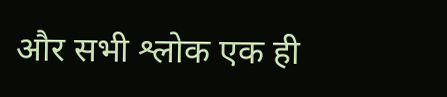और सभी श्लोक एक ही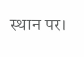स्थान पर।